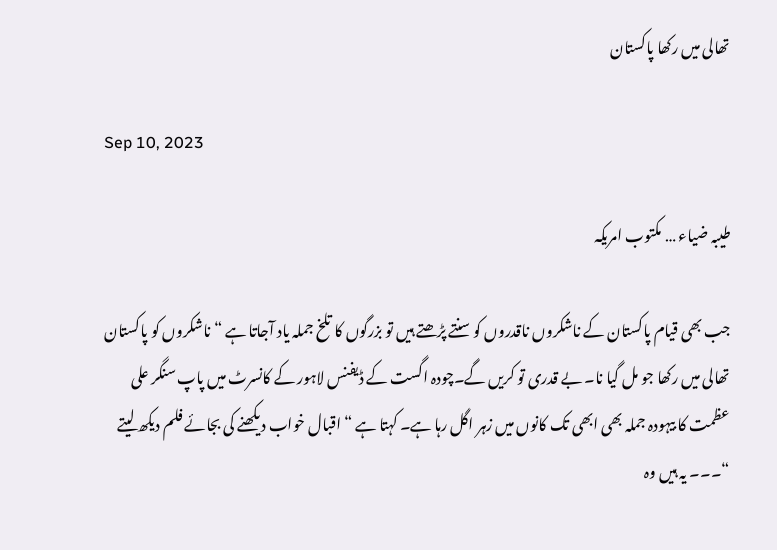تھالی میں رکھا پاکستان

Sep 10, 2023

طیبہ ضیاء … مکتوب امریکہ

جب بھی قیام پاکستان کے ناشکروں ناقدروں کو سنتے پڑھتے ہیں تو بزرگوں کا تلخ جملہ یاد آجاتا ہے “ ناشکروں کو پاکستان تھالی میں رکھا جو مل گیا نا۔ بے قدری تو کریں گے۔چودہ اگست کے ڈیفنس لاہور کے کانسرٹ میں پاپ سنگر علی عظمت کا بیہودہ جملہ بھی ابھی تک کانوں میں زہر اگل رہا ہے۔ کہتا ہے “ اقبال خواب دیکھنے کی بجائے فلم دیکھ لیتے “۔۔۔ یہ ہیں وہ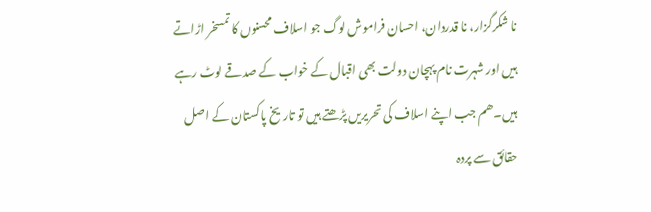نا شکرگزار، نا قدردان، احسان فراموش لوگ جو اسلاف محسنوں کا تمسخر اڑاتے ہیں اور شہرت نام پہچان دولت بھی اقبال کے خواب کے صدقے لوٹ رہے ہیں۔ھم جب اپنے اسلاف کی تحریریں پڑھتے ہیں تو تاریخ پاکستان کے اصل حقائق سے پردہ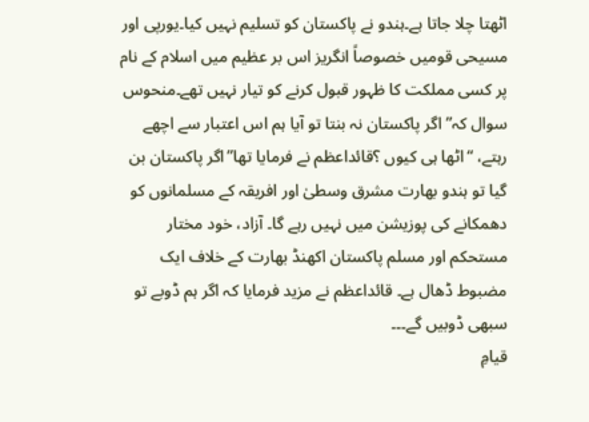اٹھتا چلا جاتا ہے۔ہندو نے پاکستان کو تسلیم نہیں کیا۔یورپی اور مسیحی قومیں خصوصاً انگریز اس بر عظیم میں اسلام کے نام پر کسی مملکت کا ظہور قبول کرنے کو تیار نہیں تھے۔منحوس سوال کہ” اگر پاکستان نہ بنتا تو آیا ہم اس اعتبار سے اچھے رہتے، “اٹھا ہی کیوں ؟قائداعظم نے فرمایا تھا”اگر پاکستان بن گیا تو ہندو بھارت مشرق وسطیٰ اور افریقہ کے مسلمانوں کو دھمکانے کی پوزیشن میں نہیں رہے گا۔ آزاد، خود مختار مستحکم اور مسلم پاکستان اکھنڈ بھارت کے خلاف ایک مضبوط ڈھال ہے۔ قائداعظم نے مزید فرمایا کہ اگر ہم ڈوبے تو سبھی ڈوبیں گے۔۔۔
قیامِ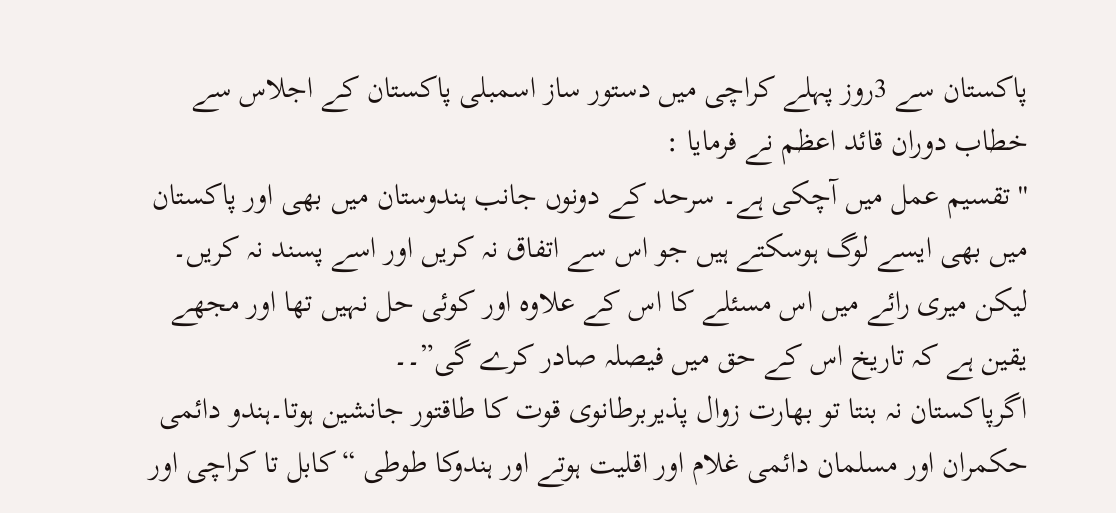پاکستان سے 3روز پہلے کراچی میں دستور ساز اسمبلی پاکستان کے اجلاس سے خطاب دوران قائد اعظم نے فرمایا :
'' تقسیم عمل میں آچکی ہے۔ سرحد کے دونوں جانب ہندوستان میں بھی اور پاکستان میں بھی ایسے لوگ ہوسکتے ہیں جو اس سے اتفاق نہ کریں اور اسے پسند نہ کریں۔ لیکن میری رائے میں اس مسئلے کا اس کے علاوہ اور کوئی حل نہیں تھا اور مجھے یقین ہے کہ تاریخ اس کے حق میں فیصلہ صادر کرے گی”۔۔
اگرپاکستان نہ بنتا تو بھارت زوال پذیربرطانوی قوت کا طاقتور جانشین ہوتا۔ہندو دائمی حکمران اور مسلمان دائمی غلام اور اقلیت ہوتے اور ہندوکا طوطی “کابل تا کراچی اور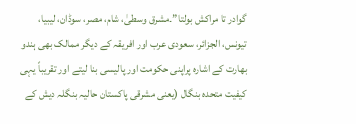گوادر تا مراکش بولتا”۔مشرق وسطیٰ، شام، مصر، سوڈان، لیبیا، تیونس، الجزائر، سعودی عرب اور افریقہ کے دیگر ممالک بھی ہندو بھارت کے اشارہ پراپنی حکومت اور پالیسی بنا لیتے اور تقریباً یہی کیفیت متحدہ بنگال (یعنی مشرقی پاکستان حالیہ بنگلہ دیش کے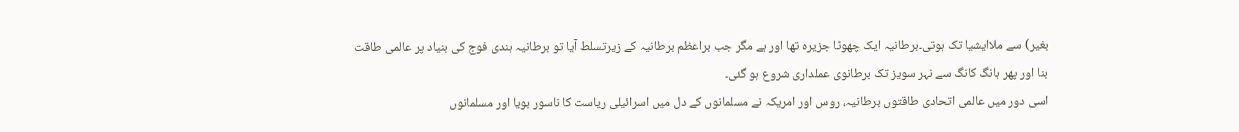بغیر) سے ملاایشیا تک ہوتی۔برطانیہ ایک چھوٹا جزیرہ تھا اور ہے مگر جب براعظم برطانیہ کے زیرتسلط آیا تو برطانیہ ہندی فوج کی بنیاد پر عالمی طاقت بنا اور پھر ہانگ کانگ سے نہر سویز تک برطانوی عملداری شروع ہو گئی۔
اسی دور میں عالمی اتحادی طاقتوں برطانیہ، روس اور امریکہ نے مسلمانوں کے دل میں اسرائیلی ریاست کا ناسور بویا اور مسلمانوں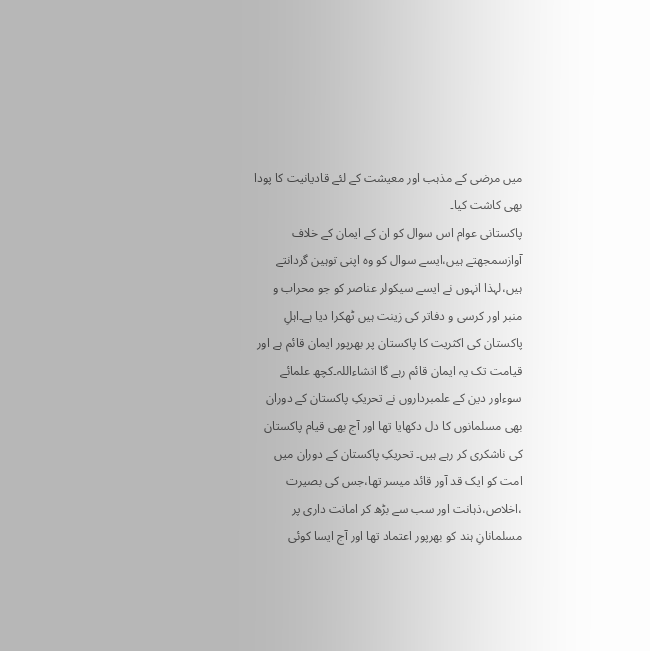میں مرضی کے مذہب اور معیشت کے لئے قادیانیت کا پودا بھی کاشت کیا۔
پاکستانی عوام اس سوال کو ان کے ایمان کے خلاف آوازسمجھتے ہیں،ایسے سوال کو وہ اپنی توہین گردانتے ہیں،لہذا انہوں نے ایسے سیکولر عناصر کو جو محراب و منبر اور کرسی و دفاتر کی زینت ہیں ٹھکرا دیا ہے۔اہلِ پاکستان کی اکثریت کا پاکستان پر بھرپور ایمان قائم ہے اور قیامت تک یہ ایمان قائم رہے گا انشاءاللہ۔کچھ علمائے سوءاور دین کے علمبرداروں نے تحریکِ پاکستان کے دوران بھی مسلمانوں کا دل دکھایا تھا اور آج بھی قیام پاکستان کی ناشکری کر رہے ہیں۔ تحریکِ پاکستان کے دوران میں امت کو ایک قد آور قائد میسر تھا،جس کی بصیرت ،اخلاص،ذہانت اور سب سے بڑھ کر امانت داری پر مسلمانانِ ہند کو بھرپور اعتماد تھا اور آج ایسا کوئی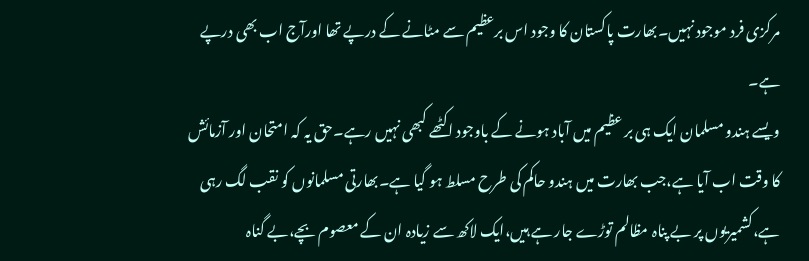مرکزی فرد موجود نہیں۔بھارت پاکستان کا وجود اس برعظیم سے مٹانے کے درپے تھا اورآج اب بھی درپے ہے۔
ویسے ہندو مسلمان ایک ہی بر عظیم میں آباد ہونے کے باوجود اکٹھے کبھی نہیں رہے۔حق یہ کہ امتحان اور آزمائش کا وقت اب آیا ہے،جب بھارت میں ہندو حاکم کی طرح مسلط ہو گیا ہے۔بھارتی مسلمانوں کو نقب لگ رہی ہے،کشمیریوں پر بے پناہ مظالم توڑے جار ہے ہیں،ایک لاکھ سے زیادہ ان کے معصوم بچے،بے گناہ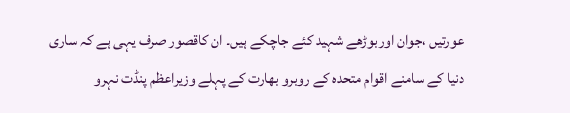عورتیں ،جوان اوربوڑھے شہید کئے جاچکے ہیں۔ ان کاقصور صرف یہی ہے کہ ساری دنیا کے سامنے اقوام متحدہ کے روبرو بھارت کے پہلے وزیراعظم پنڈت نہرو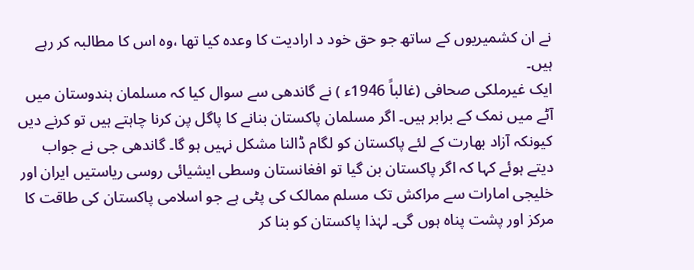نے ان کشمیریوں کے ساتھ جو حق خود د ارادیت کا وعدہ کیا تھا ،وہ اس کا مطالبہ کر رہے ہیں۔
ایک غیرملکی صحافی (غالباً 1946ء ) نے گاندھی سے سوال کیا کہ مسلمان ہندوستان میں آٹے میں نمک کے برابر ہیں۔ اگر مسلمان پاکستان بنانے کا پاگل پن کرنا چاہتے ہیں تو کرنے دیں کیونکہ آزاد بھارت کے لئے پاکستان کو لگام ڈالنا مشکل نہیں ہو گا۔ گاندھی جی نے جواب دیتے ہوئے کہا کہ اگر پاکستان بن گیا تو افغانستان وسطی ایشیائی روسی ریاستیں ایران اور خلیجی امارات سے مراکش تک مسلم ممالک کی پٹی ہے جو اسلامی پاکستان کی طاقت کا مرکز اور پشت پناہ ہوں گی۔ لہٰذا پاکستان کو بنا کر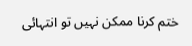ختم کرنا ممکن نہیں تو انتہائی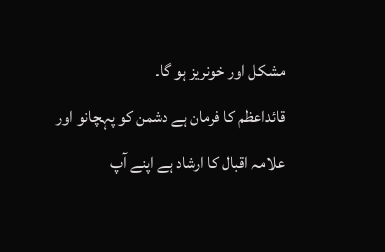مشکل اور خونریز ہو گا۔
قائداعظم کا فرمان ہے دشمن کو پہچانو اور علامہ اقبال کا ارشاد ہے اپنے آپ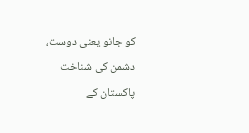کو جانو یعنی دوست، دشمن کی شناخت پاکستان کے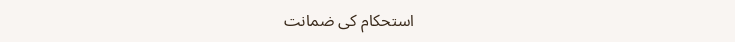استحکام کی ضمانت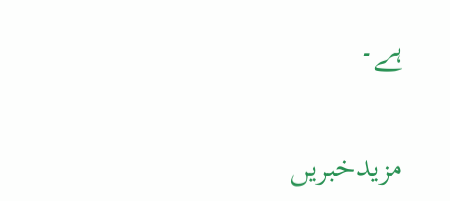ہے۔

مزیدخبریں